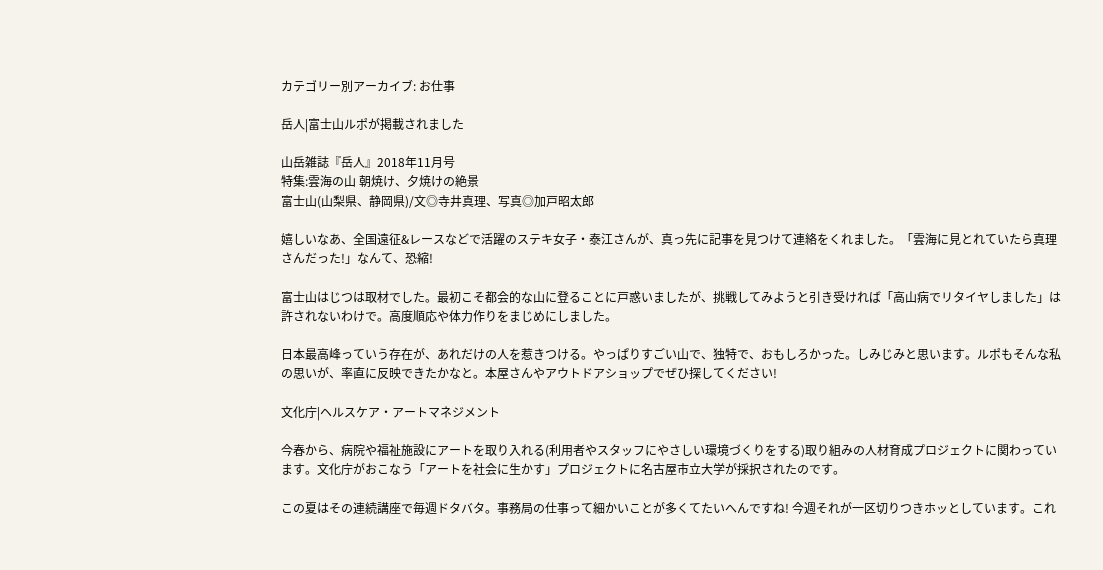カテゴリー別アーカイブ: お仕事

岳人|富士山ルポが掲載されました

山岳雑誌『岳人』2018年11月号
特集:雲海の山 朝焼け、夕焼けの絶景
富士山(山梨県、静岡県)/文◎寺井真理、写真◎加戸昭太郎

嬉しいなあ、全国遠征&レースなどで活躍のステキ女子・泰江さんが、真っ先に記事を見つけて連絡をくれました。「雲海に見とれていたら真理さんだった!」なんて、恐縮!

富士山はじつは取材でした。最初こそ都会的な山に登ることに戸惑いましたが、挑戦してみようと引き受ければ「高山病でリタイヤしました」は許されないわけで。高度順応や体力作りをまじめにしました。

日本最高峰っていう存在が、あれだけの人を惹きつける。やっぱりすごい山で、独特で、おもしろかった。しみじみと思います。ルポもそんな私の思いが、率直に反映できたかなと。本屋さんやアウトドアショップでぜひ探してください!

文化庁|ヘルスケア・アートマネジメント

今春から、病院や福祉施設にアートを取り入れる(利用者やスタッフにやさしい環境づくりをする)取り組みの人材育成プロジェクトに関わっています。文化庁がおこなう「アートを社会に生かす」プロジェクトに名古屋市立大学が採択されたのです。

この夏はその連続講座で毎週ドタバタ。事務局の仕事って細かいことが多くてたいへんですね! 今週それが一区切りつきホッとしています。これ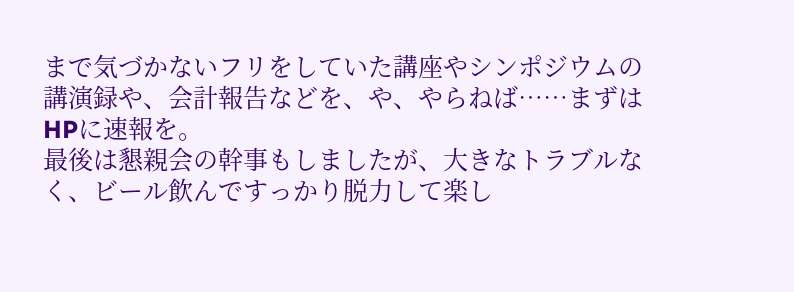まで気づかないフリをしていた講座やシンポジウムの講演録や、会計報告などを、や、やらねば……まずはHPに速報を。
最後は懇親会の幹事もしましたが、大きなトラブルなく、ビール飲んですっかり脱力して楽し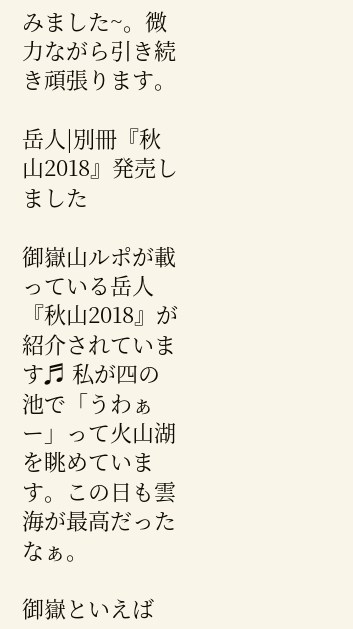みました~。微力ながら引き続き頑張ります。

岳人|別冊『秋山2018』発売しました

御嶽山ルポが載っている岳人『秋山2018』が紹介されています♬ 私が四の池で「うわぁー」って火山湖を眺めています。この日も雲海が最高だったなぁ。

御嶽といえば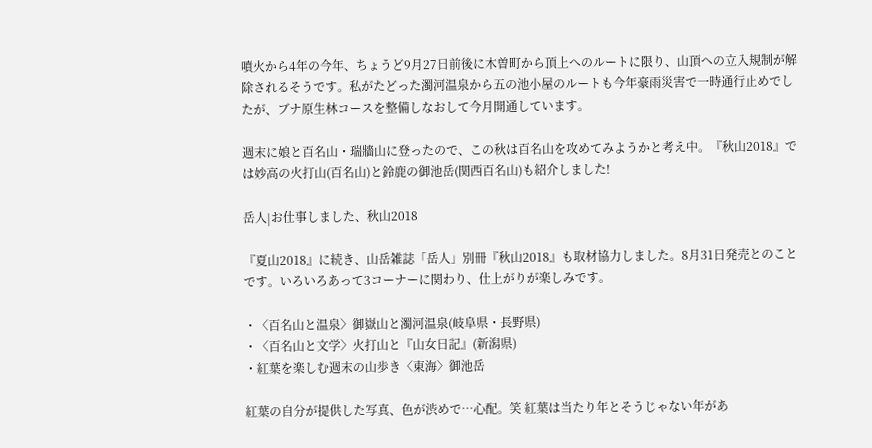噴火から4年の今年、ちょうど9月27日前後に木曽町から頂上へのルートに限り、山頂への立入規制が解除されるそうです。私がたどった濁河温泉から五の池小屋のルートも今年豪雨災害で一時通行止めでしたが、ブナ原生林コースを整備しなおして今月開通しています。

週末に娘と百名山・瑞牆山に登ったので、この秋は百名山を攻めてみようかと考え中。『秋山2018』では妙高の火打山(百名山)と鈴鹿の御池岳(関西百名山)も紹介しました!

岳人|お仕事しました、秋山2018

『夏山2018』に続き、山岳雑誌「岳人」別冊『秋山2018』も取材協力しました。8月31日発売とのことです。いろいろあって3コーナーに関わり、仕上がりが楽しみです。

・〈百名山と温泉〉御嶽山と濁河温泉(岐阜県・長野県)
・〈百名山と文学〉火打山と『山女日記』(新潟県)
・紅葉を楽しむ週末の山歩き〈東海〉御池岳

紅葉の自分が提供した写真、色が渋めで…心配。笑 紅葉は当たり年とそうじゃない年があ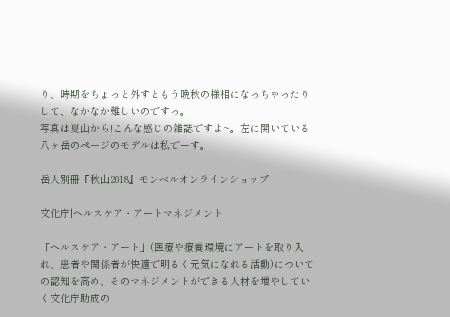り、時期をちょっと外すともう晩秋の様相になっちゃったりして、なかなか難しいのですっ。
写真は夏山から!こんな感じの雑誌ですよ~。左に開いている八ヶ岳のページのモデルは私でーす。

岳人別冊『秋山2018』モンベルオンラインショップ

文化庁|ヘルスケア・アートマネジメント

「ヘルスケア・アート」(医療や療養環境にアートを取り入れ、患者や関係者が快適で明るく元気になれる活動)についての認知を高め、そのマネジメントができる人材を増やしていく文化庁助成の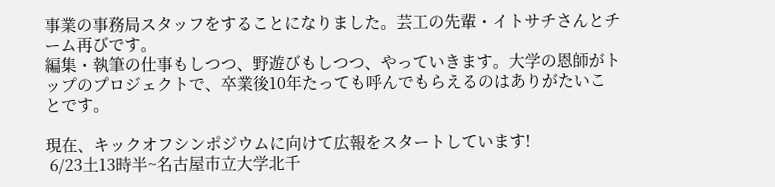事業の事務局スタッフをすることになりました。芸工の先輩・イトサチさんとチーム再びです。
編集・執筆の仕事もしつつ、野遊びもしつつ、やっていきます。大学の恩師がトップのプロジェクトで、卒業後10年たっても呼んでもらえるのはありがたいことです。

現在、キックオフシンポジウムに向けて広報をスタートしています!
 6/23土13時半~名古屋市立大学北千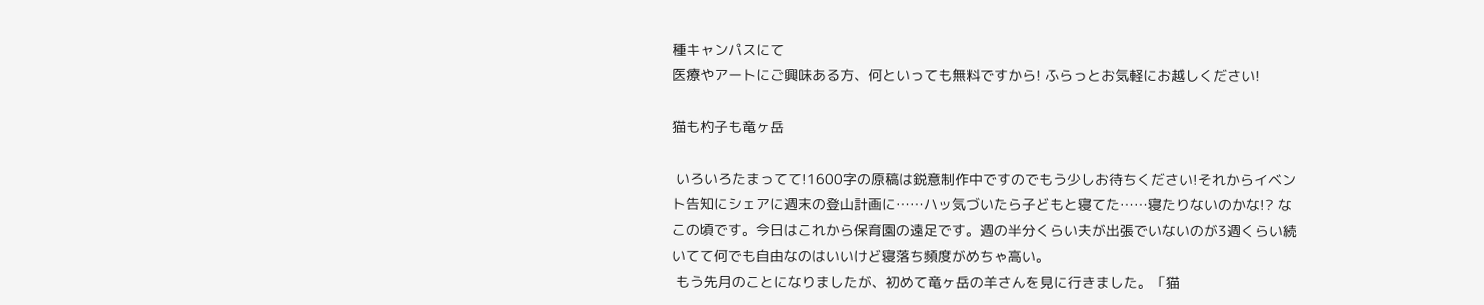種キャンパスにて
医療やアートにご興味ある方、何といっても無料ですから! ふらっとお気軽にお越しください!

猫も杓子も竜ヶ岳

 いろいろたまってて!1600字の原稿は鋭意制作中ですのでもう少しお待ちください!それからイベント告知にシェアに週末の登山計画に……ハッ気づいたら子どもと寝てた……寝たりないのかな!? なこの頃です。今日はこれから保育園の遠足です。週の半分くらい夫が出張でいないのが3週くらい続いてて何でも自由なのはいいけど寝落ち頻度がめちゃ高い。
 もう先月のことになりましたが、初めて竜ヶ岳の羊さんを見に行きました。「猫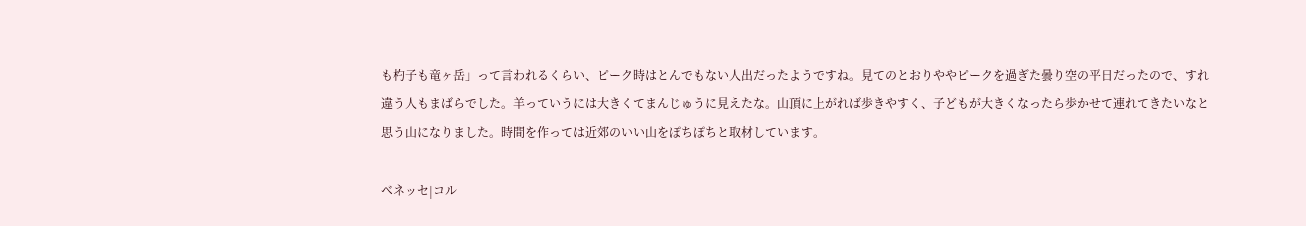も杓子も竜ヶ岳」って言われるくらい、ピーク時はとんでもない人出だったようですね。見てのとおりややピークを過ぎた曇り空の平日だったので、すれ違う人もまばらでした。羊っていうには大きくてまんじゅうに見えたな。山頂に上がれば歩きやすく、子どもが大きくなったら歩かせて連れてきたいなと思う山になりました。時間を作っては近郊のいい山をぽちぽちと取材しています。

ベネッセ|コル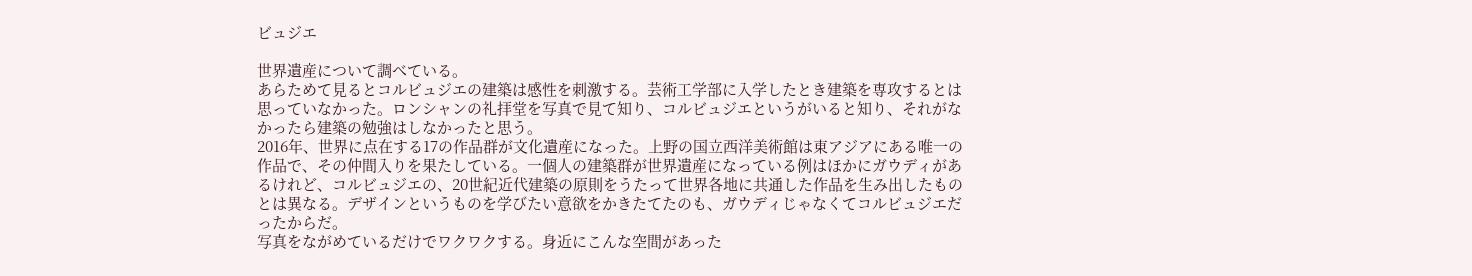ビュジエ

世界遺産について調べている。
あらためて見るとコルビュジエの建築は感性を刺激する。芸術工学部に入学したとき建築を専攻するとは思っていなかった。ロンシャンの礼拝堂を写真で見て知り、コルビュジエというがいると知り、それがなかったら建築の勉強はしなかったと思う。
2016年、世界に点在する17の作品群が文化遺産になった。上野の国立西洋美術館は東アジアにある唯一の作品で、その仲間入りを果たしている。一個人の建築群が世界遺産になっている例はほかにガウディがあるけれど、コルビュジエの、20世紀近代建築の原則をうたって世界各地に共通した作品を生み出したものとは異なる。デザインというものを学びたい意欲をかきたてたのも、ガウディじゃなくてコルビュジエだったからだ。
写真をながめているだけでワクワクする。身近にこんな空間があった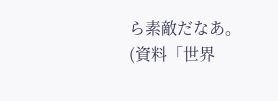ら素敵だなあ。
(資料「世界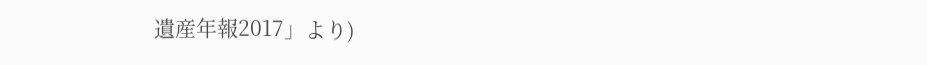遺産年報2017」より)